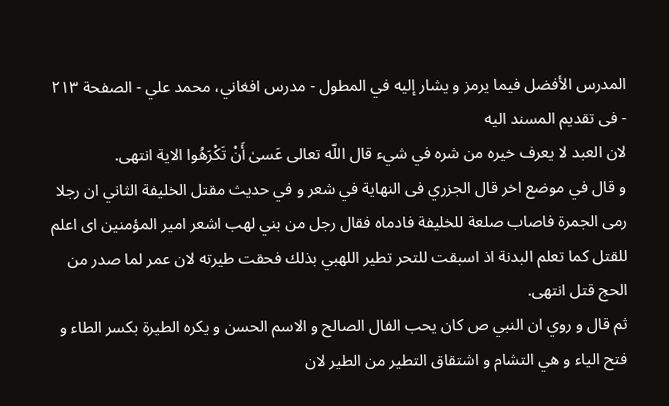المدرس الأفضل فيما يرمز و يشار إليه في المطول - مدرس افغاني، محمد علي - الصفحة ٢١٣ - فى تقديم المسند اليه
لان العبد لا يعرف خيره من شره في شيء قال اللّه تعالى عَسىٰ أَنْ تَكْرَهُوا الاية انتهى.
و قال في موضع اخر قال الجزري فى النهاية في شعر و في حديث مقتل الخليفة الثاني ان رجلا رمى الجمرة فاصاب صلعة للخليفة فادماه فقال رجل من بني لهب اشعر امير المؤمنين اى اعلم للقتل كما تعلم البدنة اذ اسبقت للتحر تطير اللهبي بذلك فحقت طيرته لان عمر لما صدر من الحج قتل انتهى.
ثم قال و روي ان النبي ص كان يحب الفال الصالح و الاسم الحسن و يكره الطيرة بكسر الطاء و فتح الياء و هي التشام و اشتقاق التطير من الطير لان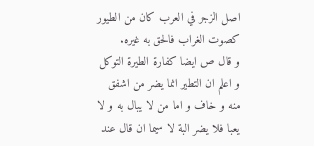اصل الزجر في العرب كان من الطيور كصوت الغراب فالحق به غيره.
و قال ص ايضا كفارة الطيرة التوكل و اعلم ان التطير انما يضر من اشفق منه و خاف و اما من لا يبال به و لا يعبا فلا يضر البة لا سيما ان قال عند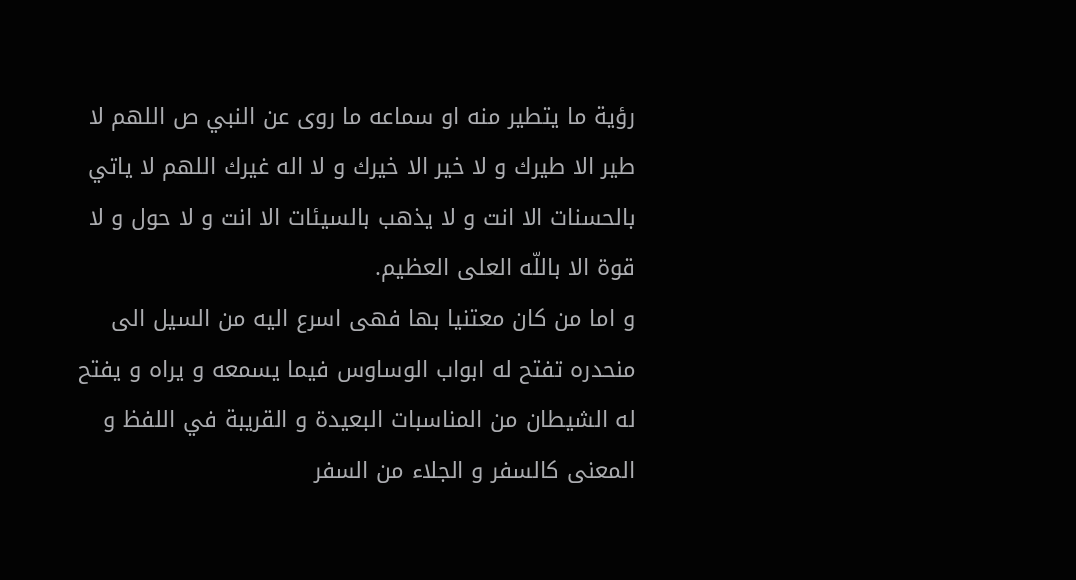رؤية ما يتطير منه او سماعه ما روى عن النبي ص اللهم لا طير الا طيرك و لا خير الا خيرك و لا اله غيرك اللهم لا ياتي بالحسنات الا انت و لا يذهب بالسيئات الا انت و لا حول و لا قوة الا باللّه العلى العظيم.
و اما من كان معتنيا بها فهى اسرع اليه من السيل الى منحدره تفتح له ابواب الوساوس فيما يسمعه و يراه و يفتح له الشيطان من المناسبات البعيدة و القريبة في اللفظ و المعنى كالسفر و الجلاء من السفر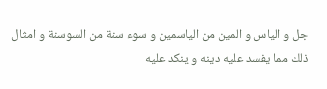جل و الياس و المين من الياسمين و سوء سنة من السوسنة و امثال ذلك مما يفسد عليه دينه و ينكد عليه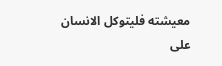معيشته فليتوكل الانسان على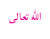اللّه تعالى